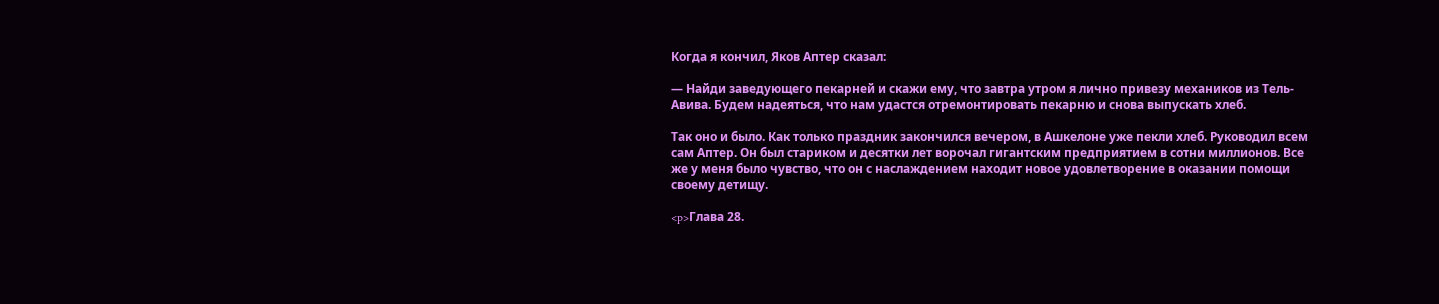Когда я кончил, Яков Аптер сказал:

— Найди заведующего пекарней и скажи ему, что завтра утром я лично привезу механиков из Тель-Авива. Будем надеяться, что нам удастся отремонтировать пекарню и снова выпускать хлеб.

Так оно и было. Как только праздник закончился вечером, в Ашкелоне уже пекли хлеб. Руководил всем сам Аптер. Он был стариком и десятки лет ворочал гигантским предприятием в сотни миллионов. Все же у меня было чувство, что он с наслаждением находит новое удовлетворение в оказании помощи своему детищу.

<p>Глава 28.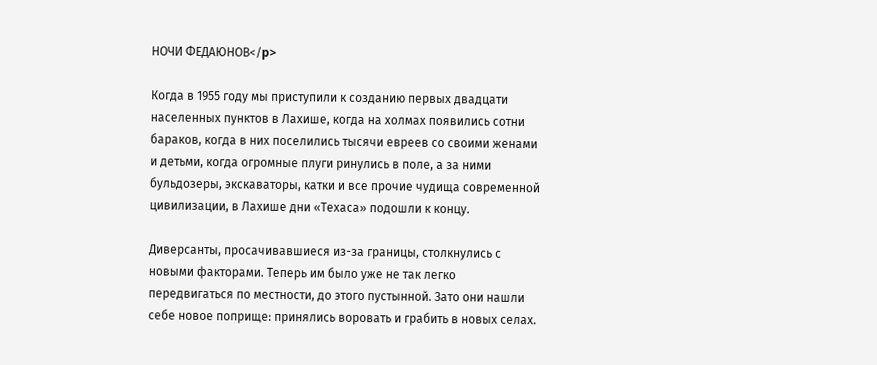НОЧИ ФЕДАЮНОВ</p>

Когда в 1955 году мы приступили к созданию первых двадцати населенных пунктов в Лахише, когда на холмах появились сотни бараков, когда в них поселились тысячи евреев со своими женами и детьми, когда огромные плуги ринулись в поле, а за ними бульдозеры, экскаваторы, катки и все прочие чудища современной цивилизации, в Лахише дни «Техаса» подошли к концу.

Диверсанты, просачивавшиеся из-за границы, столкнулись с новыми факторами. Теперь им было уже не так легко передвигаться по местности, до этого пустынной. Зато они нашли себе новое поприще: принялись воровать и грабить в новых селах.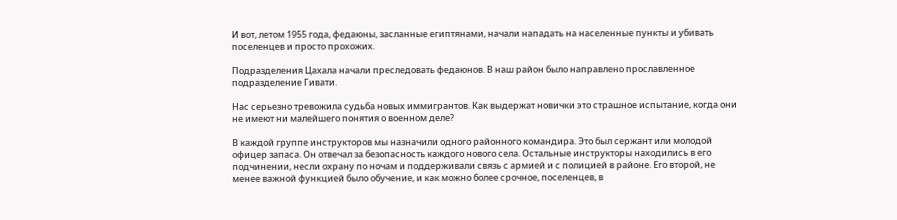И вот, летом 1955 года, федаюны, засланные египтянами, начали нападать на населенные пункты и убивать поселенцев и просто прохожих.

Подразделения Цахала начали преследовать федаюнов. В наш район было направлено прославленное подразделение Гивати.

Нас серьезно тревожила судьба новых иммигрантов. Как выдержат новички это страшное испытание, когда они не имеют ни малейшего понятия о военном деле?

В каждой группе инструкторов мы назначили одного районного командира. Это был сержант или молодой офицер запаса. Он отвечал за безопасность каждого нового села. Остальные инструкторы находились в его подчинении, несли охрану по ночам и поддерживали связь с армией и с полицией в районе. Его второй, не менее важной функцией было обучение, и как можно более срочное, поселенцев, в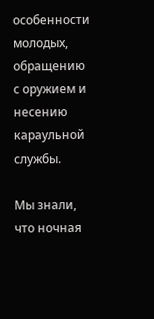особенности молодых, обращению с оружием и несению караульной службы.

Мы знали, что ночная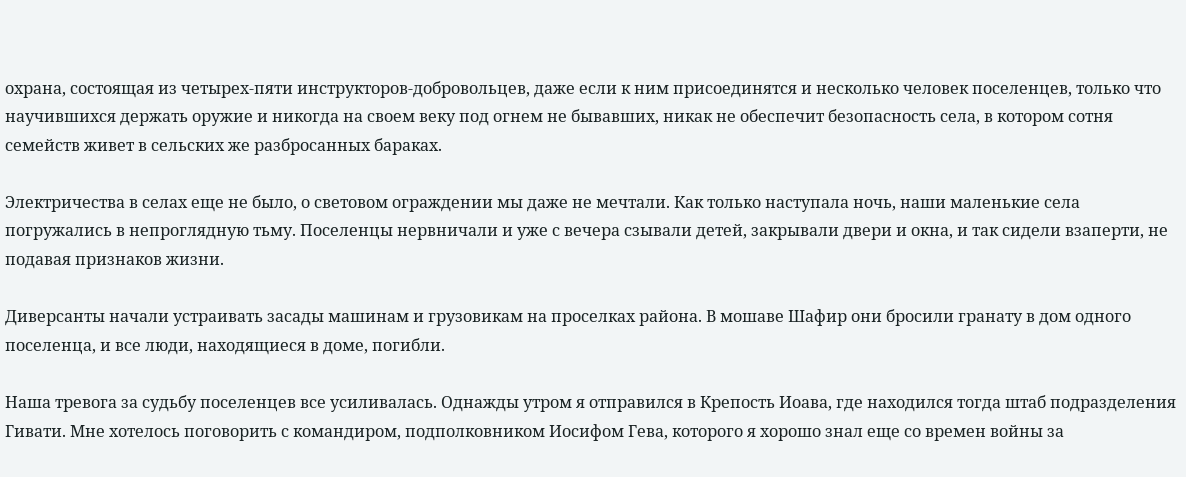охрана, состоящая из четырех-пяти инструкторов-добровольцев, даже если к ним присоединятся и несколько человек поселенцев, только что научившихся держать оружие и никогда на своем веку под огнем не бывавших, никак не обеспечит безопасность села, в котором сотня семейств живет в сельских же разбросанных бараках.

Электричества в селах еще не было, о световом ограждении мы даже не мечтали. Как только наступала ночь, наши маленькие села погружались в непроглядную тьму. Поселенцы нервничали и уже с вечера сзывали детей, закрывали двери и окна, и так сидели взаперти, не подавая признаков жизни.

Диверсанты начали устраивать засады машинам и грузовикам на проселках района. В мошаве Шафир они бросили гранату в дом одного поселенца, и все люди, находящиеся в доме, погибли.

Наша тревога за судьбу поселенцев все усиливалась. Однажды утром я отправился в Крепость Иоава, где находился тогда штаб подразделения Гивати. Мне хотелось поговорить с командиром, подполковником Иосифом Гева, которого я хорошо знал еще со времен войны за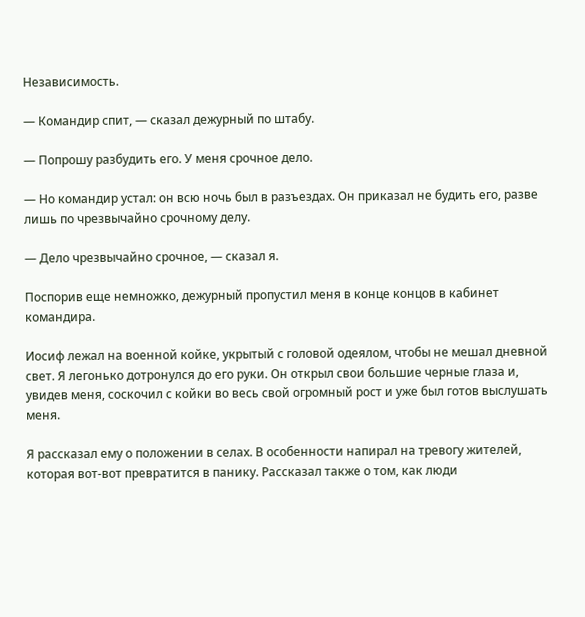Независимость.

— Командир спит, — сказал дежурный по штабу.

— Попрошу разбудить его. У меня срочное дело.

— Но командир устал: он всю ночь был в разъездах. Он приказал не будить его, разве лишь по чрезвычайно срочному делу.

— Дело чрезвычайно срочное, — сказал я.

Поспорив еще немножко, дежурный пропустил меня в конце концов в кабинет командира.

Иосиф лежал на военной койке, укрытый с головой одеялом, чтобы не мешал дневной свет. Я легонько дотронулся до его руки. Он открыл свои большие черные глаза и, увидев меня, соскочил с койки во весь свой огромный рост и уже был готов выслушать меня.

Я рассказал ему о положении в селах. В особенности напирал на тревогу жителей, которая вот-вот превратится в панику. Рассказал также о том, как люди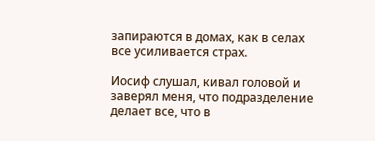запираются в домах, как в селах все усиливается страх.

Иосиф слушал, кивал головой и заверял меня, что подразделение делает все, что в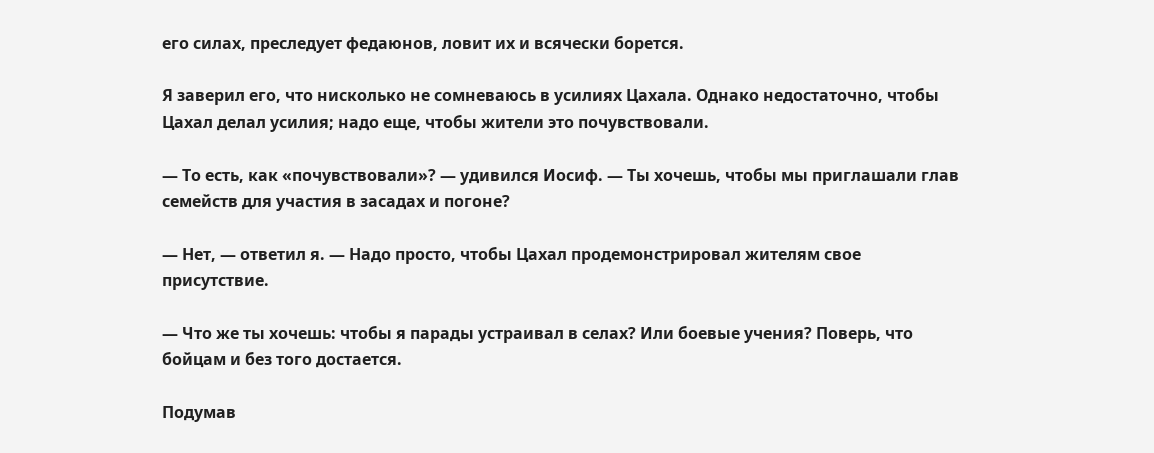его силах, преследует федаюнов, ловит их и всячески борется.

Я заверил его, что нисколько не сомневаюсь в усилиях Цахала. Однако недостаточно, чтобы Цахал делал усилия; надо еще, чтобы жители это почувствовали.

— То есть, как «почувствовали»? — удивился Иосиф. — Ты хочешь, чтобы мы приглашали глав семейств для участия в засадах и погоне?

— Нет, — ответил я. — Надо просто, чтобы Цахал продемонстрировал жителям свое присутствие.

— Что же ты хочешь: чтобы я парады устраивал в селах? Или боевые учения? Поверь, что бойцам и без того достается.

Подумав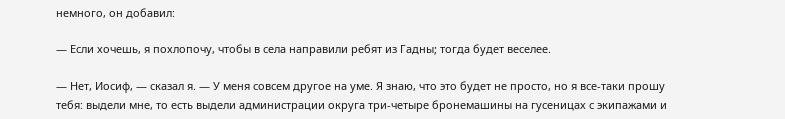немного, он добавил:

— Если хочешь, я похлопочу, чтобы в села направили ребят из Гадны; тогда будет веселее.

— Нет, Иосиф, — сказал я. — У меня совсем другое на уме. Я знаю, что это будет не просто, но я все-таки прошу тебя: выдели мне, то есть выдели администрации округа три-четыре бронемашины на гусеницах с экипажами и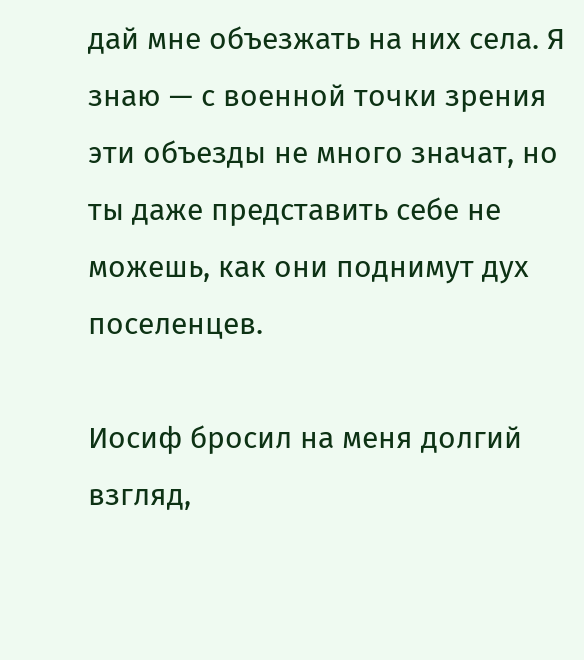дай мне объезжать на них села. Я знаю — с военной точки зрения эти объезды не много значат, но ты даже представить себе не можешь, как они поднимут дух поселенцев.

Иосиф бросил на меня долгий взгляд,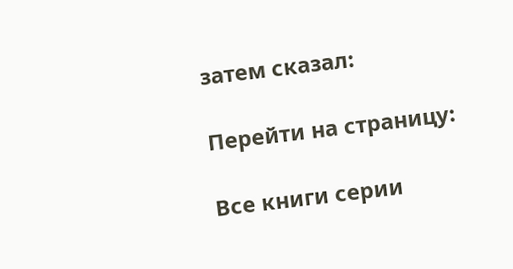затем сказал:

Перейти на страницу:

Все книги серии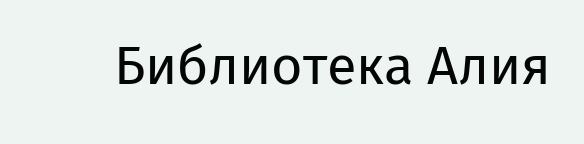Библиотека Алия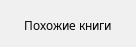Похожие книги